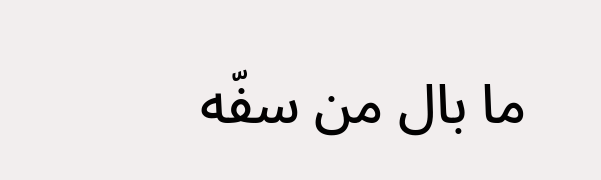ما بال من سفّه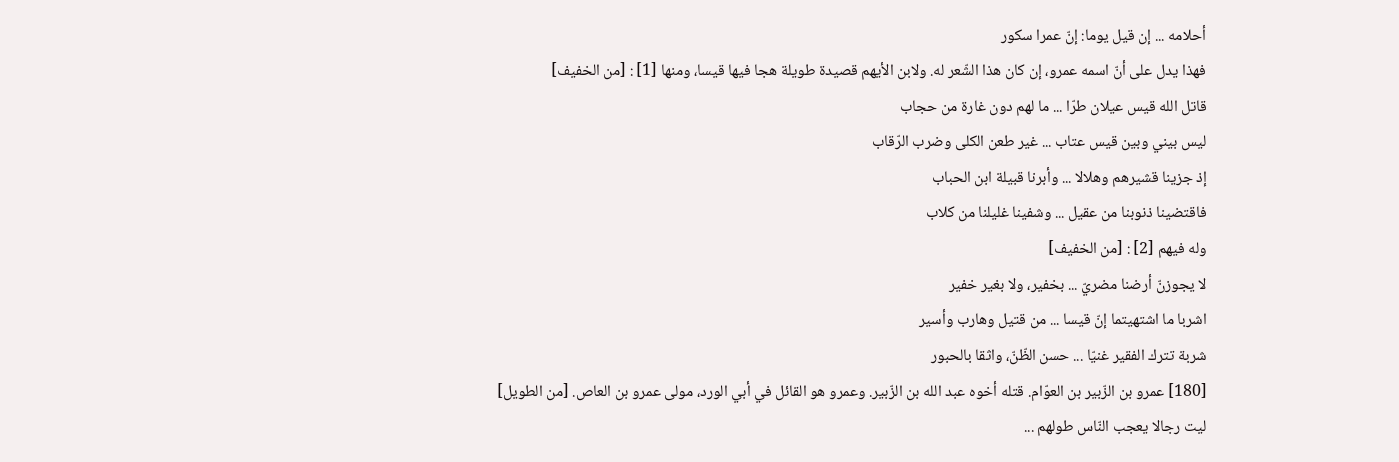أحلامه ... إن قيل يوما: إنّ عمرا سكور
فهذا يدل على أنّ اسمه عمرو، إن كان هذا الشّعر له. ولابن الأيهم قصيدة طويلة هجا فيها قيسا، ومنها [1] : [من الخفيف]
قاتل الله قيس عيلان طرّا ... ما لهم دون غارة من حجاب
ليس بيني وبين قيس عتاب ... غير طعن الكلى وضرب الرّقاب
إذ جزينا قشيرهم وهلالا ... وأبرنا قبيلة ابن الحباب
فاقتضينا ذنوبنا من عقيل ... وشفينا غليلنا من كلاب
وله فيهم [2] : [من الخفيف]
لا يجوزنّ أرضنا مضريّ ... بخفير، ولا بغير خفير
اشربا ما اشتهيتما إنّ قيسا ... من قتيل وهارب وأسير
شربة تترك الفقير غنيّا ... حسن الظّنّ، واثقا بالحبور
[180] عمرو بن الزّبير بن العوّام. قتله أخوه عبد الله بن الزّبير. وعمرو هو القائل في أبي الورد، مولى عمرو بن العاص. [من الطويل]
ليت رجالا يعجب النّاس طولهم ...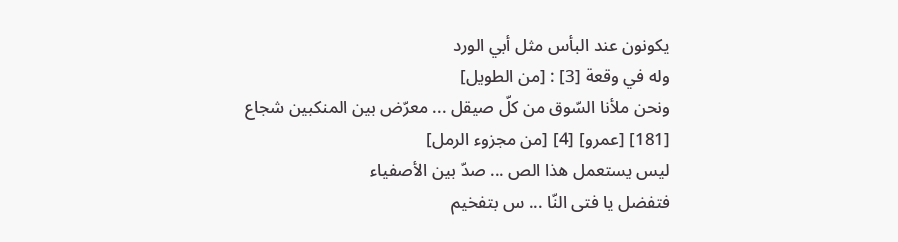يكونون عند البأس مثل أبي الورد
وله في وقعة [3] : [من الطويل]
ونحن ملأنا السّوق من كلّ صيقل ... معرّض بين المنكبين شجاع
[181] [عمرو] [4] [من مجزوء الرمل]
ليس يستعمل هذا الص ... صدّ بين الأصفياء
فتفضل يا فتى النّا ... س بتفخيم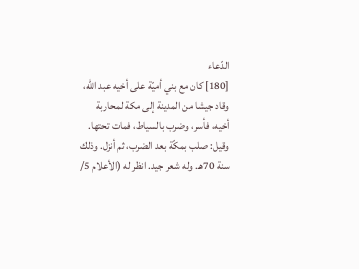الدّعاء
[180] كان مع بني أميّة على أخيه عبد الله، وقاد جيشا من المدينة إلى مكة لمحاربة أخيه، فأسر، وضرب بالسياط، فمات تحتها. وقيل: صلب بمكّة بعد الضرب، ثم أنزل. وذلك سنة 70هـ. وله شعر جيد. انظر له (الأعلام 5/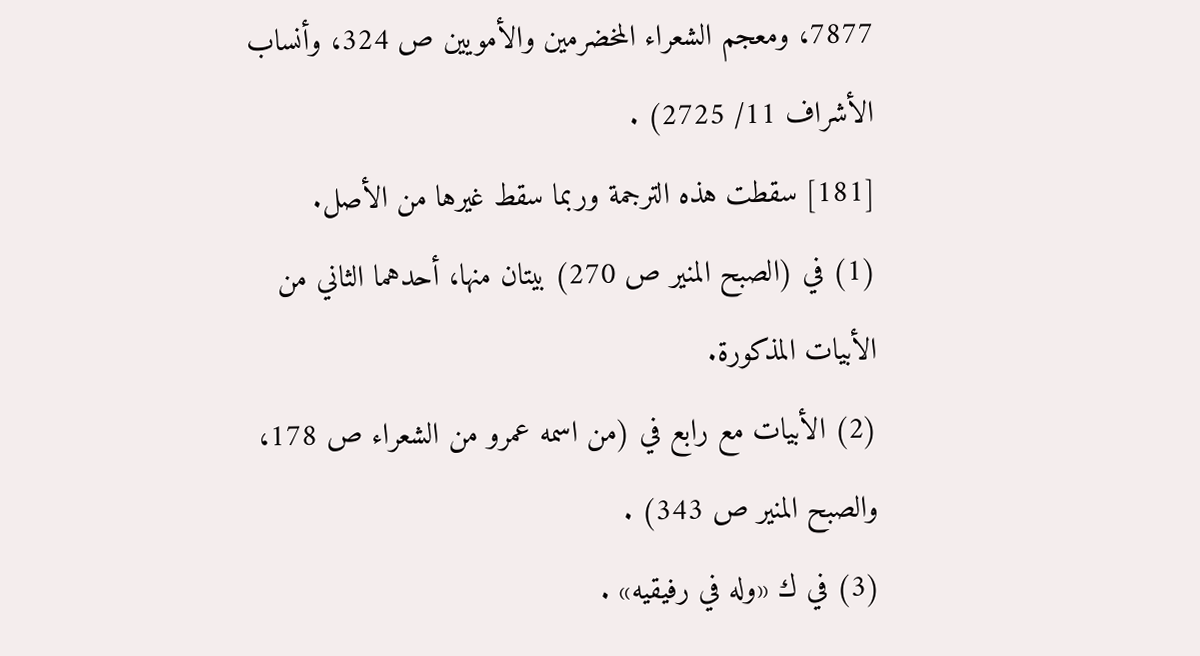7877، ومعجم الشعراء المخضرمين والأمويين ص 324، وأنساب الأشراف 11/ 2725) .
[181] سقطت هذه الترجمة وربما سقط غيرها من الأصل.
(1) في (الصبح المنير ص 270) بيتان منها، أحدهما الثاني من الأبيات المذكورة.
(2) الأبيات مع رابع في (من اسمه عمرو من الشعراء ص 178، والصبح المنير ص 343) .
(3) في ك «وله في رفيقيه» .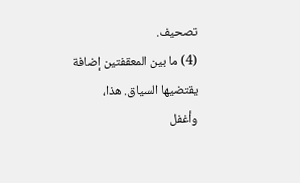تصحيف.
(4) ما بين المعقفتين إضافة يقتضيها السياق. هذا، وأغفل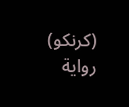(كرنكو) رواية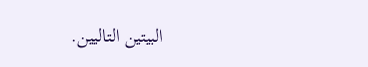البيتين التاليين.